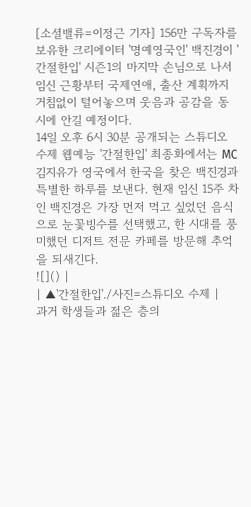[소셜밸류=이정근 기자] 156만 구독자를 보유한 크리에이터 '명예영국인' 백진경이 '간절한입' 시즌1의 마지막 손님으로 나서 임신 근황부터 국제연애, 출산 계획까지 거침없이 털어놓으며 웃음과 공감을 동시에 안길 예정이다.
14일 오후 6시 30분 공개되는 스튜디오 수제 웹예능 '간절한입' 최종화에서는 MC 김지유가 영국에서 한국을 찾은 백진경과 특별한 하루를 보낸다. 현재 임신 15주 차인 백진경은 가장 먼저 먹고 싶었던 음식으로 눈꽃빙수를 선택했고, 한 시대를 풍미했던 디저트 전문 카페를 방문해 추억을 되새긴다.
![]() |
| ▲'간절한입'./사진=스튜디오 수제 |
과거 학생들과 젊은 층의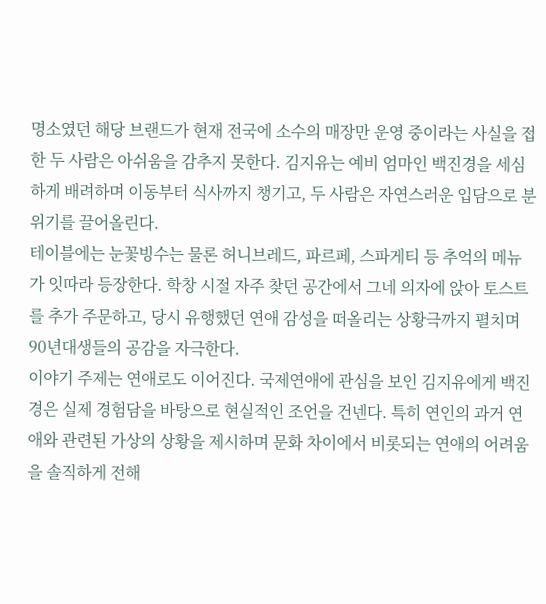명소였던 해당 브랜드가 현재 전국에 소수의 매장만 운영 중이라는 사실을 접한 두 사람은 아쉬움을 감추지 못한다. 김지유는 예비 엄마인 백진경을 세심하게 배려하며 이동부터 식사까지 챙기고, 두 사람은 자연스러운 입담으로 분위기를 끌어올린다.
테이블에는 눈꽃빙수는 물론 허니브레드, 파르페, 스파게티 등 추억의 메뉴가 잇따라 등장한다. 학창 시절 자주 찾던 공간에서 그네 의자에 앉아 토스트를 추가 주문하고, 당시 유행했던 연애 감성을 떠올리는 상황극까지 펼치며 90년대생들의 공감을 자극한다.
이야기 주제는 연애로도 이어진다. 국제연애에 관심을 보인 김지유에게 백진경은 실제 경험담을 바탕으로 현실적인 조언을 건넨다. 특히 연인의 과거 연애와 관련된 가상의 상황을 제시하며 문화 차이에서 비롯되는 연애의 어려움을 솔직하게 전해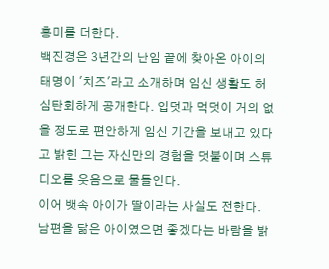흥미를 더한다.
백진경은 3년간의 난임 끝에 찾아온 아이의 태명이 '치즈'라고 소개하며 임신 생활도 허심탄회하게 공개한다. 입덧과 먹덧이 거의 없을 정도로 편안하게 임신 기간을 보내고 있다고 밝힌 그는 자신만의 경험을 덧붙이며 스튜디오를 웃음으로 물들인다.
이어 뱃속 아이가 딸이라는 사실도 전한다. 남편을 닮은 아이였으면 좋겠다는 바람을 밝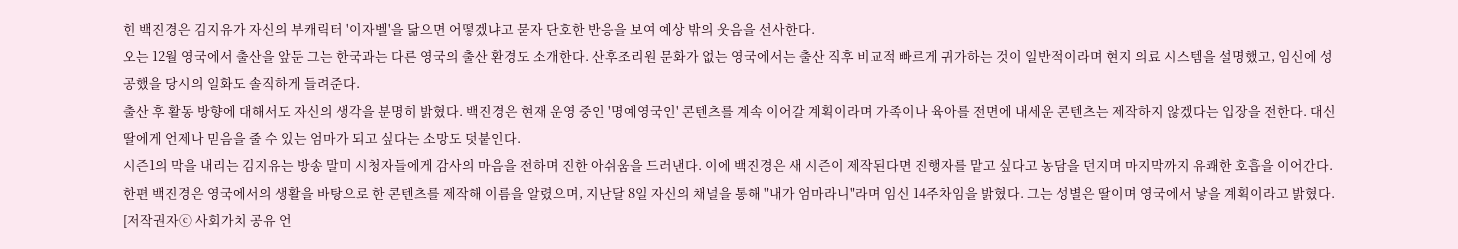힌 백진경은 김지유가 자신의 부캐릭터 '이자벨'을 닮으면 어떻겠냐고 묻자 단호한 반응을 보여 예상 밖의 웃음을 선사한다.
오는 12월 영국에서 출산을 앞둔 그는 한국과는 다른 영국의 출산 환경도 소개한다. 산후조리원 문화가 없는 영국에서는 출산 직후 비교적 빠르게 귀가하는 것이 일반적이라며 현지 의료 시스템을 설명했고, 임신에 성공했을 당시의 일화도 솔직하게 들려준다.
출산 후 활동 방향에 대해서도 자신의 생각을 분명히 밝혔다. 백진경은 현재 운영 중인 '명예영국인' 콘텐츠를 계속 이어갈 계획이라며 가족이나 육아를 전면에 내세운 콘텐츠는 제작하지 않겠다는 입장을 전한다. 대신 딸에게 언제나 믿음을 줄 수 있는 엄마가 되고 싶다는 소망도 덧붙인다.
시즌1의 막을 내리는 김지유는 방송 말미 시청자들에게 감사의 마음을 전하며 진한 아쉬움을 드러낸다. 이에 백진경은 새 시즌이 제작된다면 진행자를 맡고 싶다고 농담을 던지며 마지막까지 유쾌한 호흡을 이어간다.
한편 백진경은 영국에서의 생활을 바탕으로 한 콘텐츠를 제작해 이름을 알렸으며, 지난달 8일 자신의 채널을 통해 "내가 엄마라니"라며 임신 14주차임을 밝혔다. 그는 성별은 딸이며 영국에서 낳을 계획이라고 밝혔다.
[저작권자ⓒ 사회가치 공유 언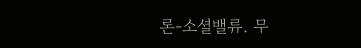론-소셜밸류. 무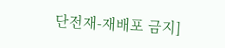단전재-재배포 금지]